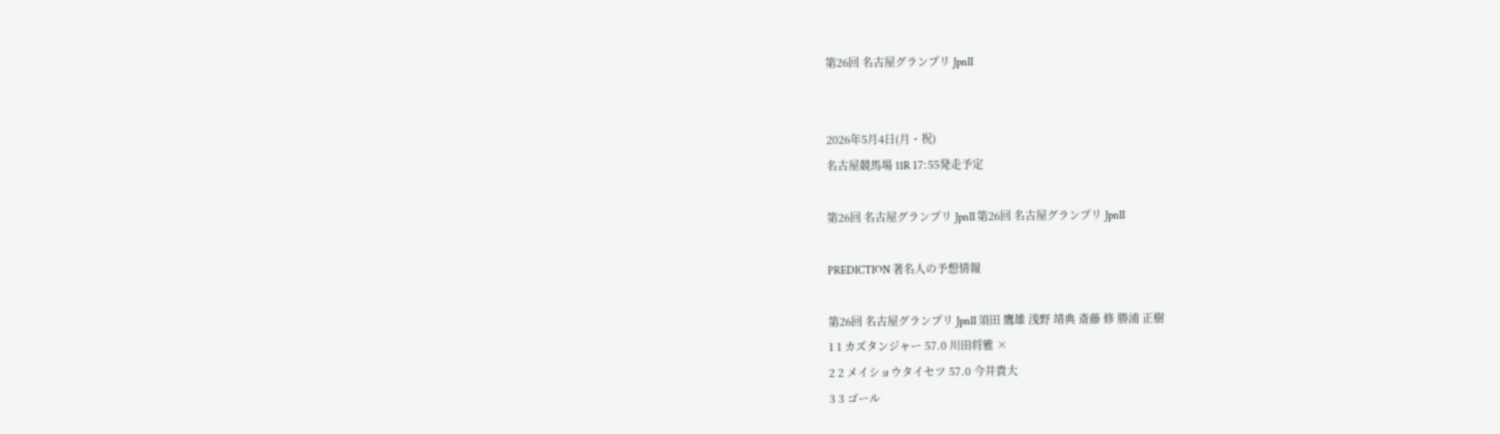第26回 名古屋グランプリ JpnII


2026年5月4日(月・祝)
名古屋競馬場 11R 17:55発走予定

第26回 名古屋グランプリ JpnII 第26回 名古屋グランプリ JpnII

PREDICTION 著名人の予想情報

第26回 名古屋グランプリ JpnII 須田 鷹雄 浅野 靖典 斎藤 修 勝浦 正樹
1 1 カズタンジャー 57.0 川田将雅 ×
2 2 メイショウタイセツ 57.0 今井貴大
3 3 ゴール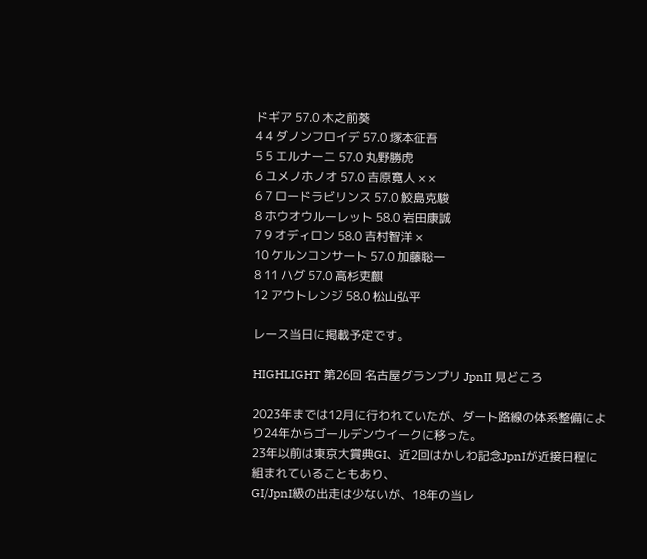ドギア 57.0 木之前葵
4 4 ダノンフロイデ 57.0 塚本征吾
5 5 エルナーニ 57.0 丸野勝虎
6 ユメノホノオ 57.0 吉原寛人 × ×
6 7 ロードラビリンス 57.0 鮫島克駿
8 ホウオウルーレット 58.0 岩田康誠
7 9 オディロン 58.0 吉村智洋 ×
10 ケルンコンサート 57.0 加藤聡一
8 11 ハグ 57.0 高杉吏麒
12 アウトレンジ 58.0 松山弘平

レース当日に掲載予定です。

HIGHLIGHT 第26回 名古屋グランプリ JpnII 見どころ

2023年までは12月に行われていたが、ダート路線の体系整備により24年からゴールデンウイークに移った。
23年以前は東京大賞典GI、近2回はかしわ記念JpnIが近接日程に組まれていることもあり、
GI/JpnI級の出走は少ないが、18年の当レ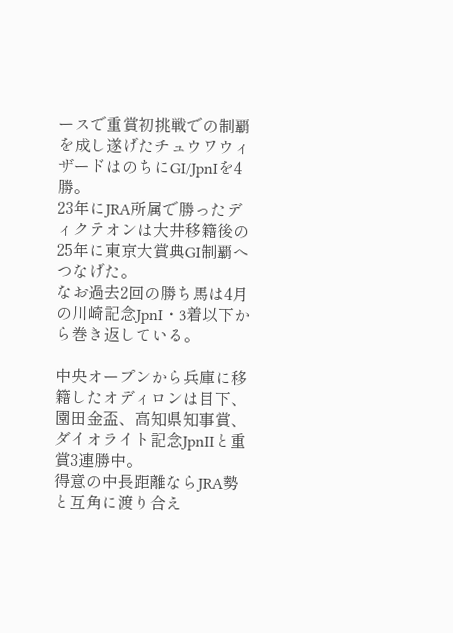ースで重賞初挑戦での制覇を成し遂げたチュウワウィザードはのちにGI/JpnIを4勝。
23年にJRA所属で勝ったディクテオンは大井移籍後の25年に東京大賞典GI制覇へつなげた。
なお過去2回の勝ち馬は4月の川崎記念JpnI・3着以下から巻き返している。

中央オープンから兵庫に移籍したオディロンは目下、園田金盃、高知県知事賞、ダイオライト記念JpnIIと重賞3連勝中。
得意の中長距離ならJRA勢と互角に渡り合え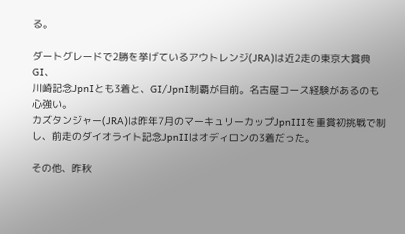る。

ダートグレードで2勝を挙げているアウトレンジ(JRA)は近2走の東京大賞典GI、
川崎記念JpnIとも3着と、GI/JpnI制覇が目前。名古屋コース経験があるのも心強い。
カズタンジャー(JRA)は昨年7月のマーキュリーカップJpnIIIを重賞初挑戦で制し、前走のダイオライト記念JpnIIはオディロンの3着だった。

その他、昨秋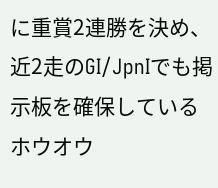に重賞2連勝を決め、近2走のGI/JpnIでも掲示板を確保しているホウオウ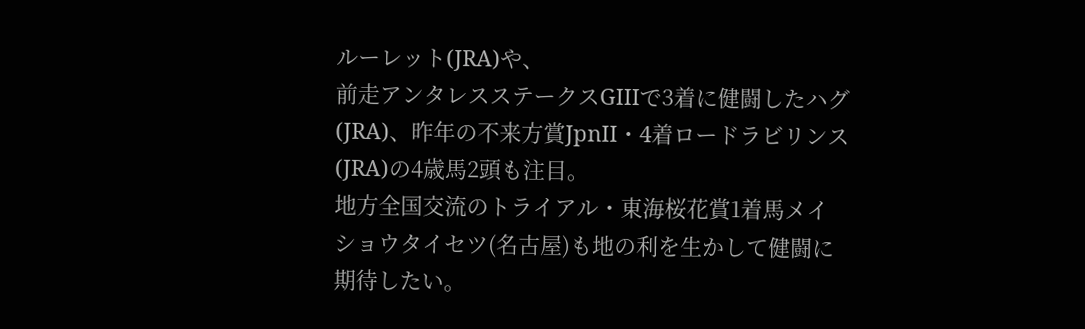ルーレット(JRA)や、
前走アンタレスステークスGIIIで3着に健闘したハグ(JRA)、昨年の不来方賞JpnII・4着ロードラビリンス(JRA)の4歳馬2頭も注目。
地方全国交流のトライアル・東海桜花賞1着馬メイショウタイセツ(名古屋)も地の利を生かして健闘に期待したい。